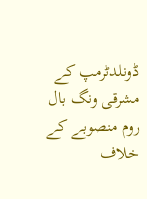ڈونلدٹرمپ کے مشرقی ونگ بال روم منصوبے کے خلاف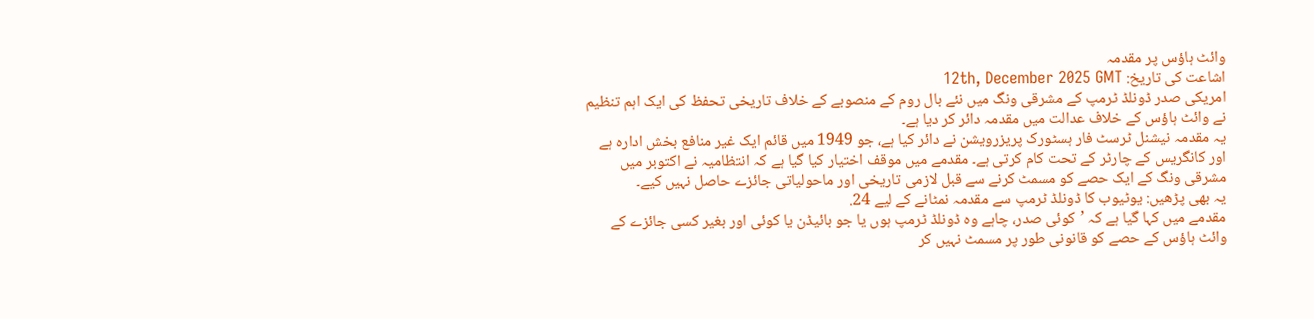وائٹ ہاؤس پر مقدمہ
اشاعت کی تاریخ: 12th, December 2025 GMT
امریکی صدر ڈونلڈ ٹرمپ کے مشرقی ونگ میں نئے بال روم کے منصوبے کے خلاف تاریخی تحفظ کی ایک اہم تنظیم نے وائٹ ہاؤس کے خلاف عدالت میں مقدمہ دائر کر دیا ہے۔
یہ مقدمہ نیشنل ٹرسٹ فار ہسٹورک پریزرویشن نے دائر کیا ہے، جو 1949 میں قائم ایک غیر منافع بخش ادارہ ہے اور کانگریس کے چارٹر کے تحت کام کرتی ہے۔ مقدمے میں موقف اختیار کیا گیا ہے کہ انتظامیہ نے اکتوبر میں مشرقی ونگ کے ایک حصے کو مسمٹ کرنے سے قبل لازمی تاریخی اور ماحولیاتی جائزے حاصل نہیں کیے۔
یہ بھی پڑھیں: یوٹیوب کا ڈونلڈ ٹرمپ سے مقدمہ نمٹانے کے لیے 24.
مقدمے میں کہا گیا ہے کہ ’کوئی صدر، چاہے وہ ڈونلڈ ٹرمپ ہوں یا جو بائیڈن یا کوئی اور بغیر کسی جائزے کے وائٹ ہاؤس کے حصے کو قانونی طور پر مسمٹ نہیں کر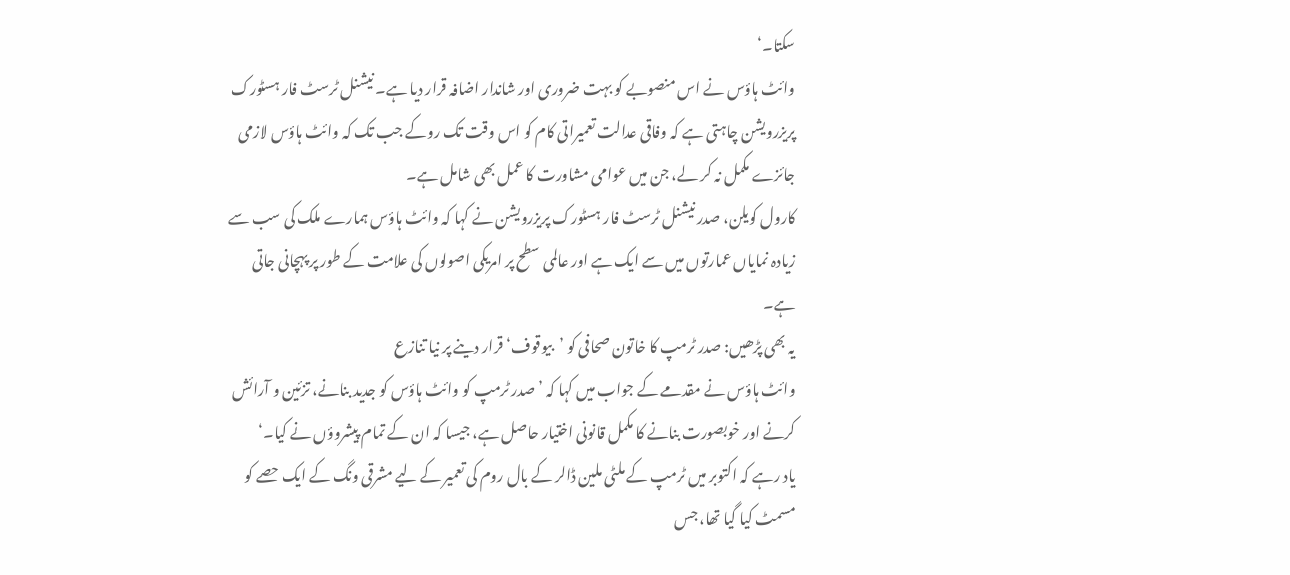سکتا۔‘
وائٹ ہاؤس نے اس منصوبے کو بہت ضروری اور شاندار اضافہ قرار دیا ہے۔ نیشنل ٹرسٹ فار ہسٹورک پریزرویشن چاہتی ہے کہ وفاقی عدالت تعمیراتی کام کو اس وقت تک روکے جب تک کہ وائٹ ہاؤس لازمی جائزے مکمل نہ کر لے، جن میں عوامی مشاورت کا عمل بھی شامل ہے۔
کارول کویلن، صدر نیشنل ٹرسٹ فار ہسٹورک پریزرویشن نے کہا کہ وائٹ ہاؤس ہمارے ملک کی سب سے زیادہ نمایاں عمارتوں میں سے ایک ہے اور عالمی سطح پر امریکی اصولوں کی علامت کے طور پر پہچانی جاتی ہے۔
یہ بھی پڑھیں: صدر ٹرمپ کا خاتون صحافی کو ’بیوقوف‘ قرار دینے پر نیا تنازع
وائٹ ہاؤس نے مقدمے کے جواب میں کہا کہ ’صدر ٹرمپ کو وائٹ ہاؤس کو جدید بنانے، تزئین و آرائش کرنے اور خوبصورت بنانے کا مکمل قانونی اختیار حاصل ہے، جیسا کہ ان کے تمام پیشروؤں نے کیا۔‘
یاد رہے کہ اکتوبر میں ٹرمپ کے ملٹی ملین ڈالر کے بال روم کی تعمیر کے لیے مشرقی ونگ کے ایک حصے کو مسمٹ کیا گیا تھا، جس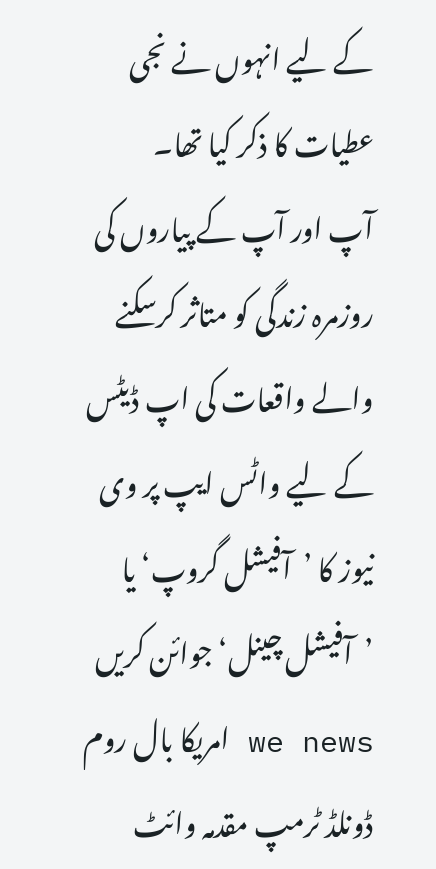کے لیے انہوں نے نجی عطیات کا ذکر کیا تھا۔
آپ اور آپ کے پیاروں کی روزمرہ زندگی کو متاثر کرسکنے والے واقعات کی اپ ڈیٹس کے لیے واٹس ایپ پر وی نیوز کا ’آفیشل گروپ‘ یا ’آفیشل چینل‘ جوائن کریں
we news امریکا بال روم ڈونلڈ ٹرمپ مقدمہ وائٹ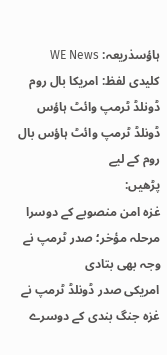ہاؤسذریعہ: WE News
کلیدی لفظ: امریکا بال روم ڈونلڈ ٹرمپ وائٹ ہاؤس ڈونلڈ ٹرمپ وائٹ ہاؤس بال روم کے لیے
پڑھیں:
غزہ امن منصوبے کے دوسرا مرحلہ مؤخر؛ صدر ٹرمپ نے وجہ بھی بتادی
امریکی صدر ڈونلڈ ٹرمپ نے غزہ جنگ بندی کے دوسرے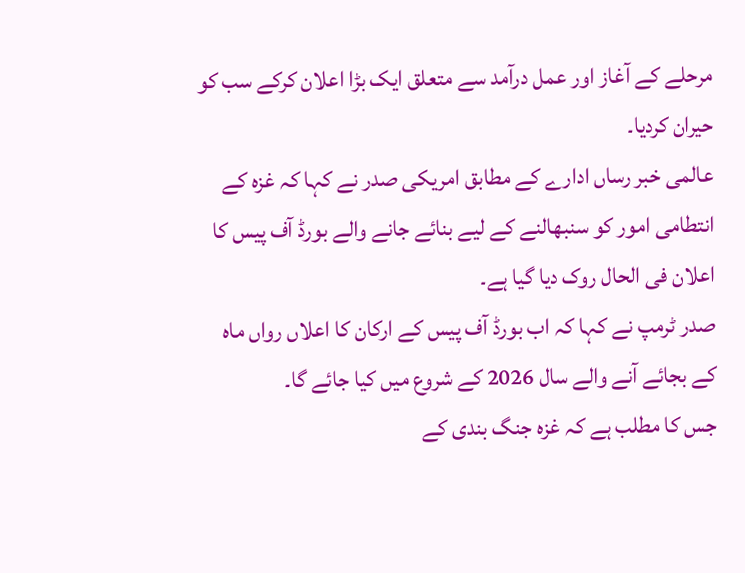مرحلے کے آغاز اور عمل درآمد سے متعلق ایک بڑا اعلان کرکے سب کو حیران کردیا۔
عالمی خبر رساں ادارے کے مطابق امریکی صدر نے کہا کہ غزہ کے انتطامی امور کو سنبھالنے کے لیے بنائے جانے والے بورڈ آف پیس کا اعلان فی الحال روک دیا گیا ہے۔
صدر ٹرمپ نے کہا کہ اب بورڈ آف پیس کے ارکان کا اعلاں رواں ماہ کے بجائے آنے والے سال 2026 کے شروع میں کیا جائے گا۔
جس کا مطلب ہے کہ غزہ جنگ بندی کے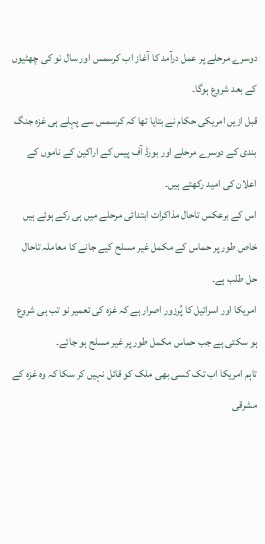دوسرے مرحلے پر عمل درآمد کا آغاز اب کرسمس اور سال نو کی چھٹیوں کے بعد شروع ہوگا۔
قبل ازیں امریکی حکام نے بتایا تھا کہ کرسمس سے پہلے ہی غزہ جنگ بندی کے دوسرے مرحلے اور بورڈ آف پیس کے اراکین کے ناموں کے اعلان کی امید رکھتے ہیں۔
اس کے برعکس تاحال مذاکرات ابتدائی مرحلے میں ہی رکے ہوئے ہیں خاص طور پر حماس کے مکمل غیر مسلح کیے جانے کا معاملہ تاحال حل طلب ہے۔
امریکا اور اسرائیل کا پُرزور اصرار ہے کہ غزہ کی تعمیر نو تب ہی شروع ہو سکتی ہے جب حماس مکمل طور پر غیر مسلح ہو جائے۔
تاہم امریکا اب تک کسی بھی ملک کو قائل نہیں کر سکا کہ وہ غزہ کے مشرقی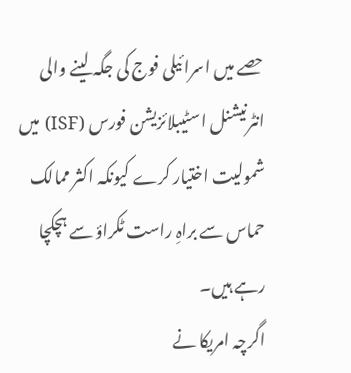حصے میں اسرائیلی فوج کی جگہ لینے والی انٹرنیشنل اسٹیبلائزیشن فورس (ISF) میں شمولیت اختیار کرے کیونکہ اکثر ممالک حماس سے براہِ راست ٹکراؤ سے ہچکچا رہے ہیں۔
اگرچہ امریکا نے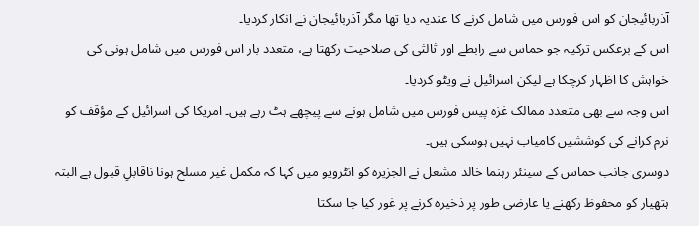آذربائیجان کو اس فورس میں شامل کرنے کا عندیہ دیا تھا مگر آذربائیجان نے انکار کردیا۔
اس کے برعکس ترکیہ جو حماس سے رابطے اور ثالثی کی صلاحیت رکھتا ہے، متعدد بار اس فورس میں شامل ہونی کی خواہش کا اظہار کرچکا ہے لیکن اسرائیل نے ویٹو کردیا۔
اس وجہ سے بھی متعدد ممالک غزہ پیس فورس میں شامل ہونے سے پیچھے ہٹ رہے ہیں۔ امریکا کی اسرائیل کے مؤقف کو نرم کرانے کی کوششیں کامیاب نہیں ہوسکی ہیں۔
دوسری جانب حماس کے سینئر رہنما خالد مشعل نے الجزیرہ کو انٹرویو میں کہا کہ مکمل غیر مسلح ہونا ناقابلِ قبول ہے البتہ ہتھیار کو محفوظ رکھنے یا عارضی طور پر ذخیرہ کرنے پر غور کیا جا سکتا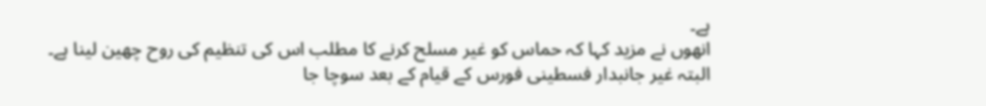ہے۔
انھوں نے مزید کہا کہ حماس کو غیر مسلح کرنے کا مطلب اس کی تنظیم کی روح چھین لینا ہے۔ البتہ غیر جانبدار فسطینی فورس کے قیام کے بعد سوچا جا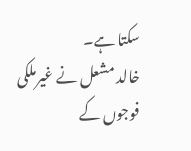سکتا ہے۔
خالد مشعل نے غیرملکی فوجوں کے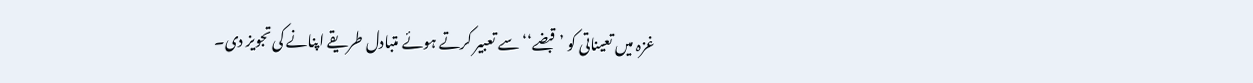غزہ میں تعیناتی کو ’قبضے‘‘ سے تعبیر کرتے ہوئے متبادل طریقے اپنانے کی تجویز دی۔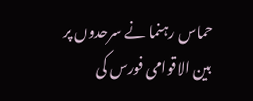حماس رہنما نے سرحدوں پر بین الاقوامی فورس کی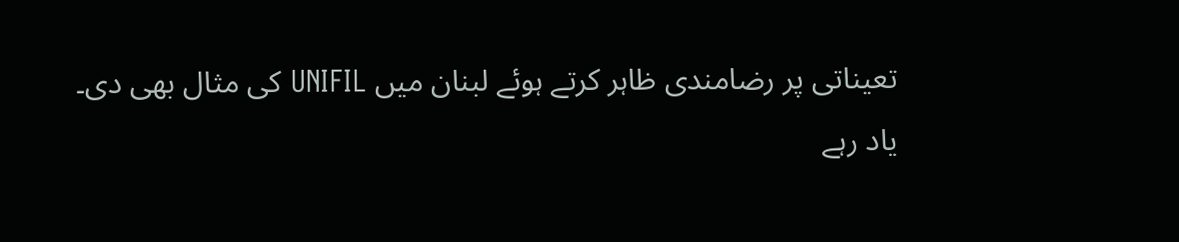تعیناتی پر رضامندی ظاہر کرتے ہوئے لبنان میں UNIFIL کی مثال بھی دی۔
یاد رہے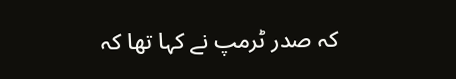کہ صدر ٹرمپ نے کہا تھا کہ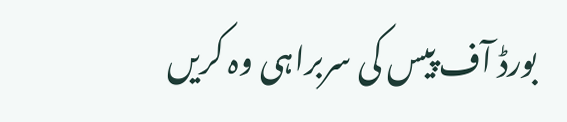بورڈ آف پیس کی سربراہی وہ کریں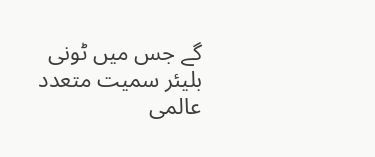گے جس میں ٹونی بلیئر سمیت متعدد عالمی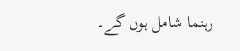رہنما شامل ہوں گے۔